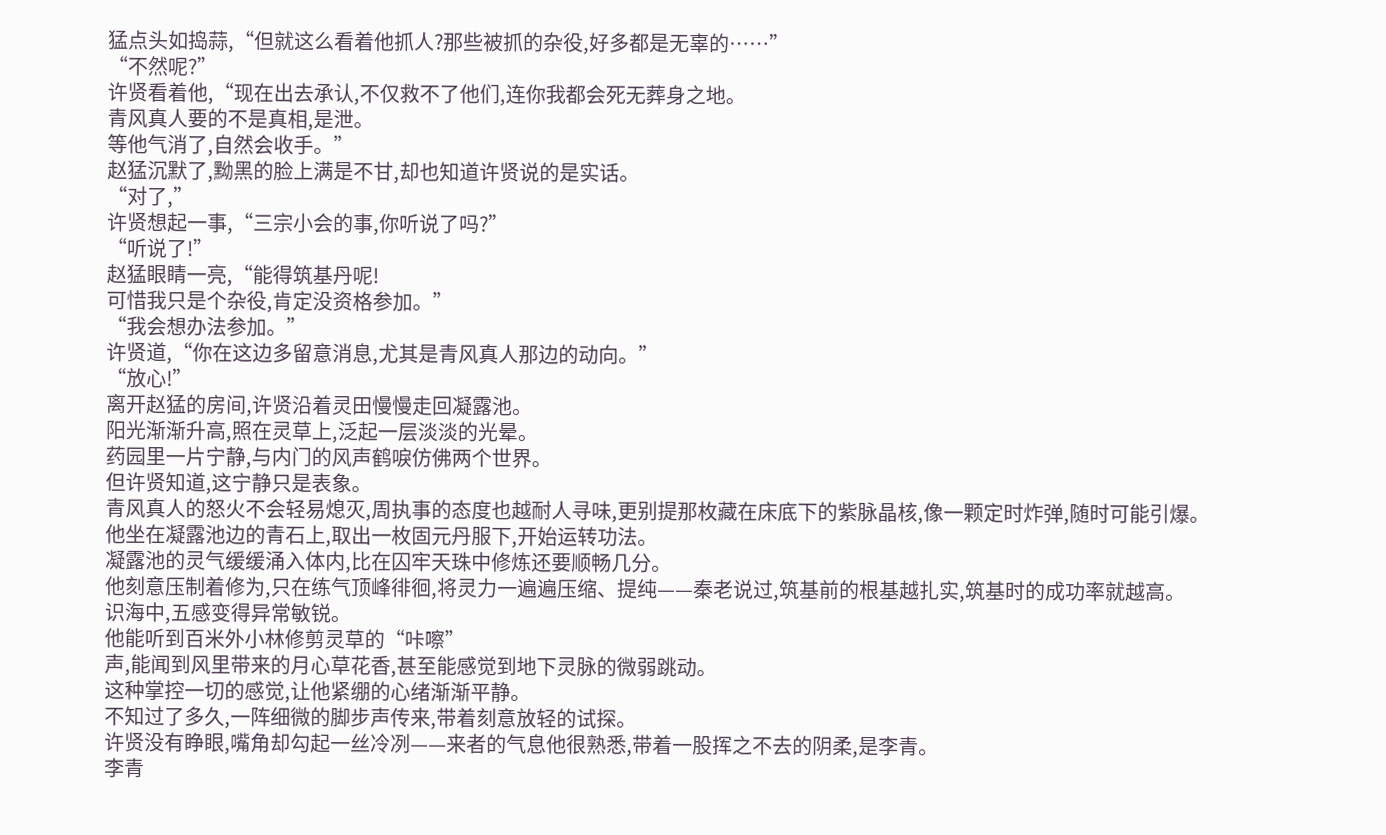猛点头如捣蒜,“但就这么看着他抓人?那些被抓的杂役,好多都是无辜的……”
“不然呢?”
许贤看着他,“现在出去承认,不仅救不了他们,连你我都会死无葬身之地。
青风真人要的不是真相,是泄。
等他气消了,自然会收手。”
赵猛沉默了,黝黑的脸上满是不甘,却也知道许贤说的是实话。
“对了,”
许贤想起一事,“三宗小会的事,你听说了吗?”
“听说了!”
赵猛眼睛一亮,“能得筑基丹呢!
可惜我只是个杂役,肯定没资格参加。”
“我会想办法参加。”
许贤道,“你在这边多留意消息,尤其是青风真人那边的动向。”
“放心!”
离开赵猛的房间,许贤沿着灵田慢慢走回凝露池。
阳光渐渐升高,照在灵草上,泛起一层淡淡的光晕。
药园里一片宁静,与内门的风声鹤唳仿佛两个世界。
但许贤知道,这宁静只是表象。
青风真人的怒火不会轻易熄灭,周执事的态度也越耐人寻味,更别提那枚藏在床底下的紫脉晶核,像一颗定时炸弹,随时可能引爆。
他坐在凝露池边的青石上,取出一枚固元丹服下,开始运转功法。
凝露池的灵气缓缓涌入体内,比在囚牢天珠中修炼还要顺畅几分。
他刻意压制着修为,只在练气顶峰徘徊,将灵力一遍遍压缩、提纯——秦老说过,筑基前的根基越扎实,筑基时的成功率就越高。
识海中,五感变得异常敏锐。
他能听到百米外小林修剪灵草的“咔嚓”
声,能闻到风里带来的月心草花香,甚至能感觉到地下灵脉的微弱跳动。
这种掌控一切的感觉,让他紧绷的心绪渐渐平静。
不知过了多久,一阵细微的脚步声传来,带着刻意放轻的试探。
许贤没有睁眼,嘴角却勾起一丝冷冽——来者的气息他很熟悉,带着一股挥之不去的阴柔,是李青。
李青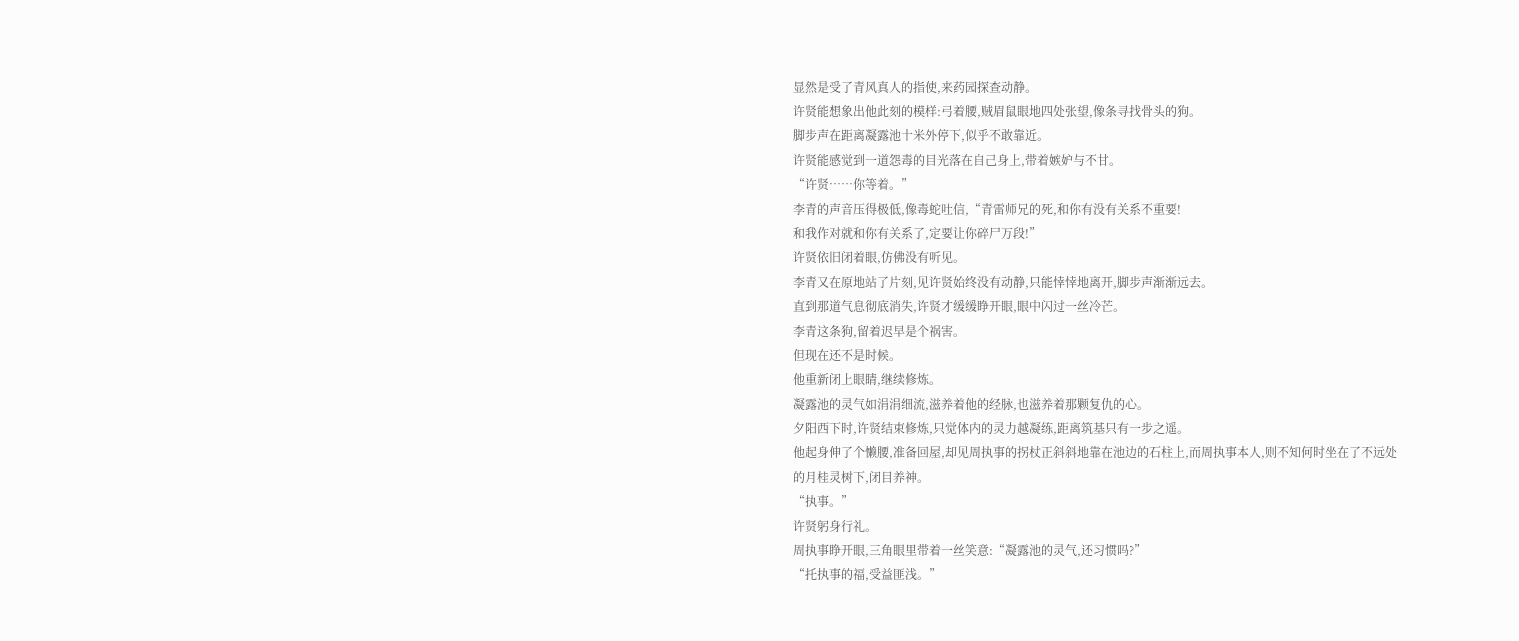显然是受了青风真人的指使,来药园探查动静。
许贤能想象出他此刻的模样:弓着腰,贼眉鼠眼地四处张望,像条寻找骨头的狗。
脚步声在距离凝露池十米外停下,似乎不敢靠近。
许贤能感觉到一道怨毒的目光落在自己身上,带着嫉妒与不甘。
“许贤……你等着。”
李青的声音压得极低,像毒蛇吐信,“青雷师兄的死,和你有没有关系不重要!
和我作对就和你有关系了,定要让你碎尸万段!”
许贤依旧闭着眼,仿佛没有听见。
李青又在原地站了片刻,见许贤始终没有动静,只能悻悻地离开,脚步声渐渐远去。
直到那道气息彻底消失,许贤才缓缓睁开眼,眼中闪过一丝冷芒。
李青这条狗,留着迟早是个祸害。
但现在还不是时候。
他重新闭上眼睛,继续修炼。
凝露池的灵气如涓涓细流,滋养着他的经脉,也滋养着那颗复仇的心。
夕阳西下时,许贤结束修炼,只觉体内的灵力越凝练,距离筑基只有一步之遥。
他起身伸了个懒腰,准备回屋,却见周执事的拐杖正斜斜地靠在池边的石柱上,而周执事本人,则不知何时坐在了不远处的月桂灵树下,闭目养神。
“执事。”
许贤躬身行礼。
周执事睁开眼,三角眼里带着一丝笑意:“凝露池的灵气,还习惯吗?”
“托执事的福,受益匪浅。”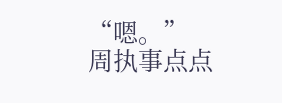“嗯。”
周执事点点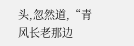头,忽然道,“青风长老那边